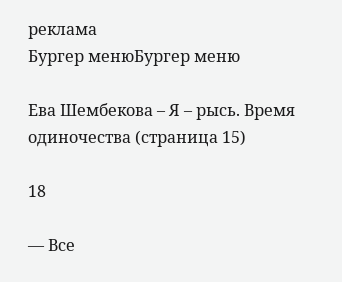реклама
Бургер менюБургер меню

Ева Шембекова – Я – рысь. Время одиночества (страница 15)

18

— Все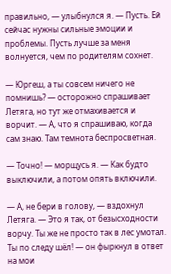правильно, — улыбнулся я. — Пусть. Ей сейчас нужны сильные эмоции и проблемы. Пусть лучше за меня волнуется, чем по родителям сохнет.

— Юргеш, а ты совсем ничего не помнишь? — осторожно спрашивает Летяга, но тут же отмахивается и ворчит. — А, что я спрашиваю, когда сам знаю. Там темнота беспросветная.

— Точно! — морщусь я. — Как будто выключили, а потом опять включили.

— А, не бери в голову, — вздохнул Летяга. — Это я так, от безысходности ворчу. Ты же не просто так в лес умотал. Ты по следу шёл! — он фыркнул в ответ на мои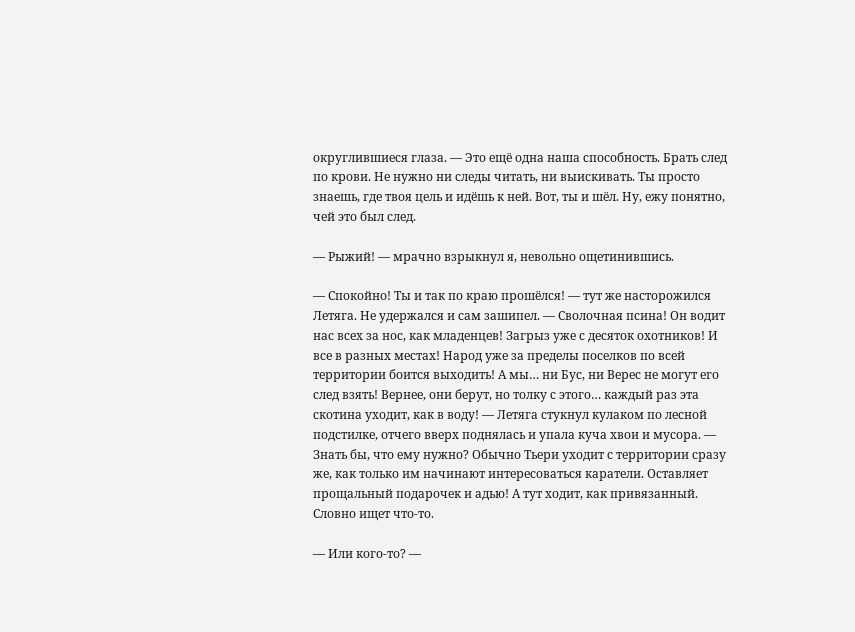округлившиеся глаза. — Это ещё одна наша способность. Брать след по крови. Не нужно ни следы читать, ни выискивать. Ты просто знаешь, где твоя цель и идёшь к ней. Вот, ты и шёл. Ну, ежу понятно, чей это был след.

— Рыжий! — мрачно взрыкнул я, невольно ощетинившись.

— Спокойно! Ты и так по краю прошёлся! — тут же насторожился Летяга. Не удержался и сам зашипел. — Сволочная псина! Он водит нас всех за нос, как младенцев! Загрыз уже с десяток охотников! И все в разных местах! Народ уже за пределы поселков по всей территории боится выходить! А мы… ни Бус, ни Верес не могут его след взять! Вернее, они берут, но толку с этого… каждый раз эта скотина уходит, как в воду! — Летяга стукнул кулаком по лесной подстилке, отчего вверх поднялась и упала куча хвои и мусора. — Знать бы, что ему нужно? Обычно Тьери уходит с территории сразу же, как только им начинают интересоваться каратели. Оставляет прощальный подарочек и адью! А тут ходит, как привязанный. Словно ищет что-то.

— Или кого-то? —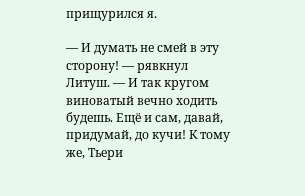прищурился я.

— И думать не смей в эту сторону! — рявкнул Литуш. — И так кругом виноватый вечно ходить будешь. Ещё и сам, давай, придумай, до кучи! К тому же, Тьери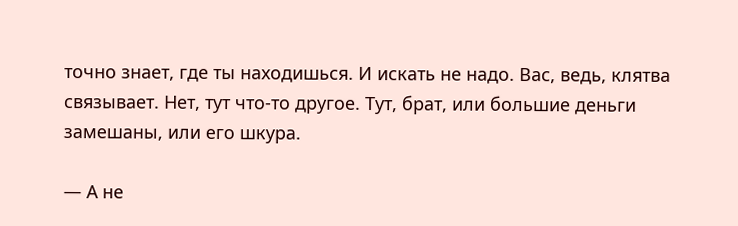точно знает, где ты находишься. И искать не надо. Вас, ведь, клятва связывает. Нет, тут что-то другое. Тут, брат, или большие деньги замешаны, или его шкура.

— А не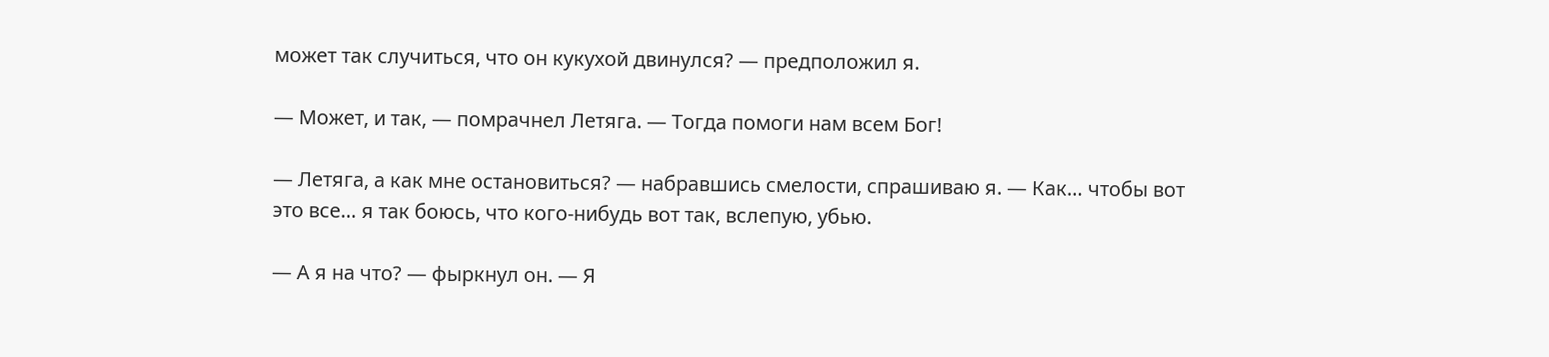может так случиться, что он кукухой двинулся? — предположил я.

— Может, и так, — помрачнел Летяга. — Тогда помоги нам всем Бог!

— Летяга, а как мне остановиться? — набравшись смелости, спрашиваю я. — Как… чтобы вот это все… я так боюсь, что кого-нибудь вот так, вслепую, убью.

— А я на что? — фыркнул он. — Я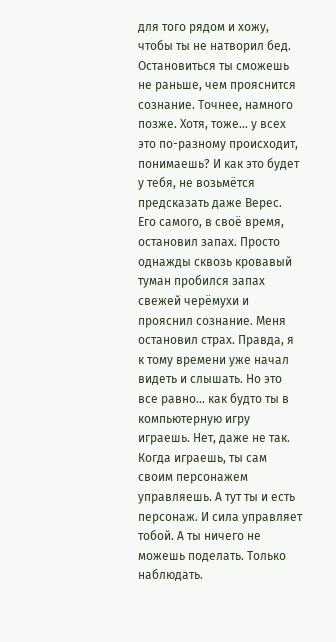для того рядом и хожу, чтобы ты не натворил бед. Остановиться ты сможешь не раньше, чем прояснится сознание. Точнее, намного позже. Хотя, тоже… у всех это по-разному происходит, понимаешь? И как это будет у тебя, не возьмётся предсказать даже Верес. Его самого, в своё время, остановил запах. Просто однажды сквозь кровавый туман пробился запах свежей черёмухи и прояснил сознание. Меня остановил страх. Правда, я к тому времени уже начал видеть и слышать. Но это все равно… как будто ты в компьютерную игру играешь. Нет, даже не так. Когда играешь, ты сам своим персонажем управляешь. А тут ты и есть персонаж. И сила управляет тобой. А ты ничего не можешь поделать. Только наблюдать.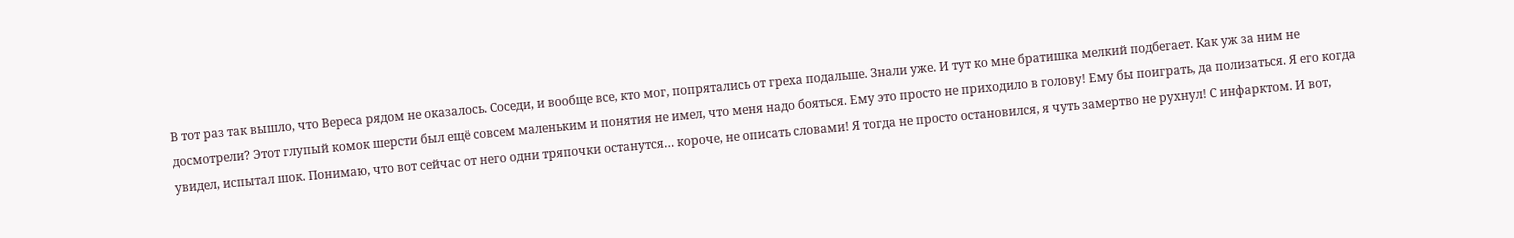В тот раз так вышло, что Вереса рядом не оказалось. Соседи, и вообще все, кто мог, попрятались от греха подальше. Знали уже. И тут ко мне братишка мелкий подбегает. Как уж за ним не досмотрели? Этот глупый комок шерсти был ещё совсем маленьким и понятия не имел, что меня надо бояться. Ему это просто не приходило в голову! Ему бы поиграть, да полизаться. Я его когда увидел, испытал шок. Понимаю, что вот сейчас от него одни тряпочки останутся… короче, не описать словами! Я тогда не просто остановился, я чуть замертво не рухнул! С инфарктом. И вот,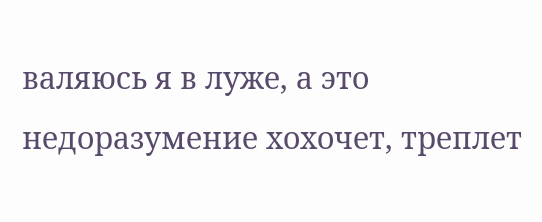валяюсь я в луже, а это недоразумение хохочет, треплет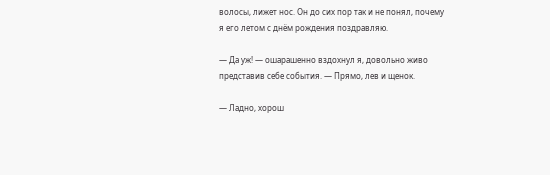волосы, лижет нос. Он до сих пор так и не понял, почему я его летом с днём рождения поздравляю.

— Да уж! — ошарашенно вздохнул я, довольно живо представив себе события. — Прямо, лев и щенок.

— Ладно, хорош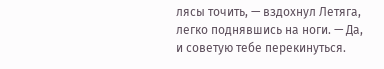лясы точить, — вздохнул Летяга, легко поднявшись на ноги. — Да, и советую тебе перекинуться.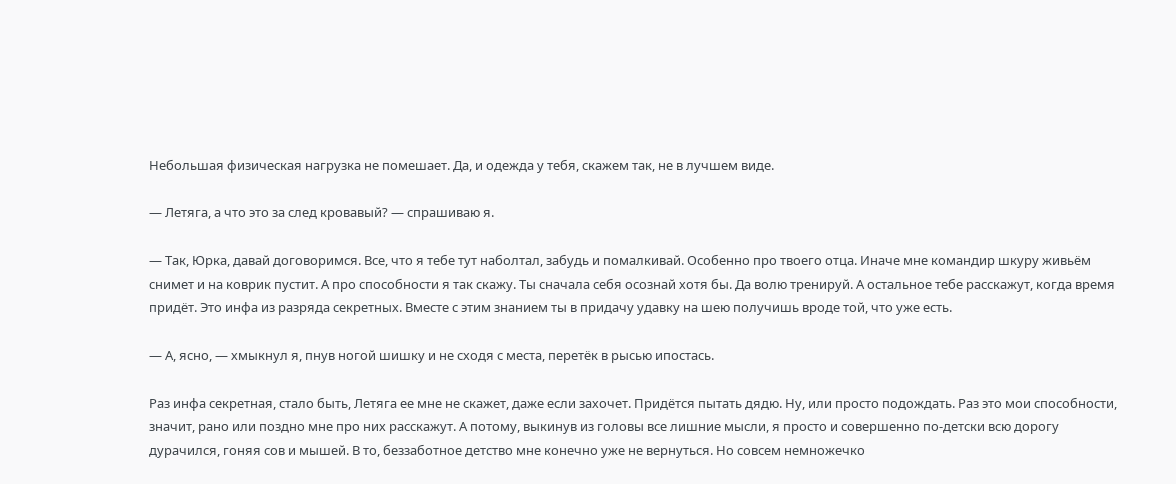Небольшая физическая нагрузка не помешает. Да, и одежда у тебя, скажем так, не в лучшем виде.

— Летяга, а что это за след кровавый? — спрашиваю я.

— Так, Юрка, давай договоримся. Все, что я тебе тут наболтал, забудь и помалкивай. Особенно про твоего отца. Иначе мне командир шкуру живьём снимет и на коврик пустит. А про способности я так скажу. Ты сначала себя осознай хотя бы. Да волю тренируй. А остальное тебе расскажут, когда время придёт. Это инфа из разряда секретных. Вместе с этим знанием ты в придачу удавку на шею получишь вроде той, что уже есть.

— А, ясно, — хмыкнул я, пнув ногой шишку и не сходя с места, перетёк в рысью ипостась.

Раз инфа секретная, стало быть, Летяга ее мне не скажет, даже если захочет. Придётся пытать дядю. Ну, или просто подождать. Раз это мои способности, значит, рано или поздно мне про них расскажут. А потому, выкинув из головы все лишние мысли, я просто и совершенно по-детски всю дорогу дурачился, гоняя сов и мышей. В то, беззаботное детство мне конечно уже не вернуться. Но совсем немножечко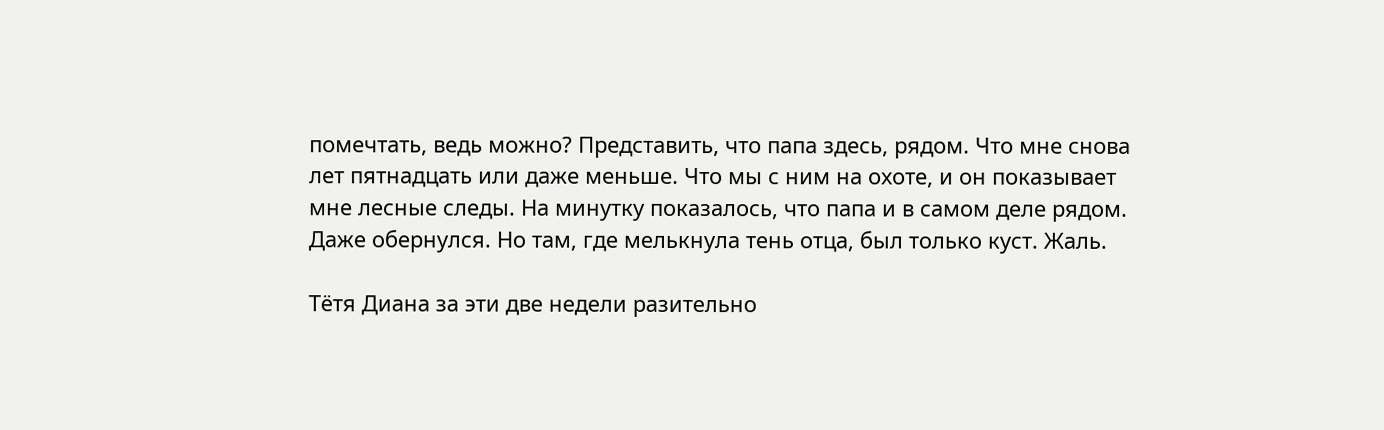помечтать, ведь можно? Представить, что папа здесь, рядом. Что мне снова лет пятнадцать или даже меньше. Что мы с ним на охоте, и он показывает мне лесные следы. На минутку показалось, что папа и в самом деле рядом. Даже обернулся. Но там, где мелькнула тень отца, был только куст. Жаль.

Тётя Диана за эти две недели разительно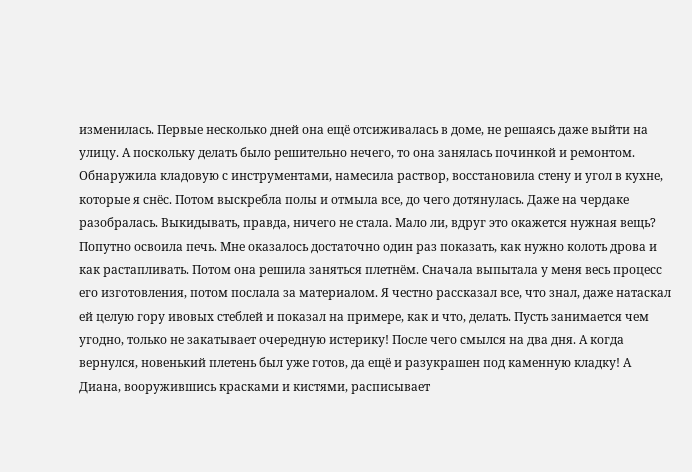изменилась. Первые несколько дней она ещё отсиживалась в доме, не решаясь даже выйти на улицу. А поскольку делать было решительно нечего, то она занялась починкой и ремонтом. Обнаружила кладовую с инструментами, намесила раствор, восстановила стену и угол в кухне, которые я снёс. Потом выскребла полы и отмыла все, до чего дотянулась. Даже на чердаке разобралась. Выкидывать, правда, ничего не стала. Мало ли, вдруг это окажется нужная вещь? Попутно освоила печь. Мне оказалось достаточно один раз показать, как нужно колоть дрова и как растапливать. Потом она решила заняться плетнём. Сначала выпытала у меня весь процесс его изготовления, потом послала за материалом. Я честно рассказал все, что знал, даже натаскал ей целую гору ивовых стеблей и показал на примере, как и что, делать. Пусть занимается чем угодно, только не закатывает очередную истерику! После чего смылся на два дня. А когда вернулся, новенький плетень был уже готов, да ещё и разукрашен под каменную кладку! А Диана, вооружившись красками и кистями, расписывает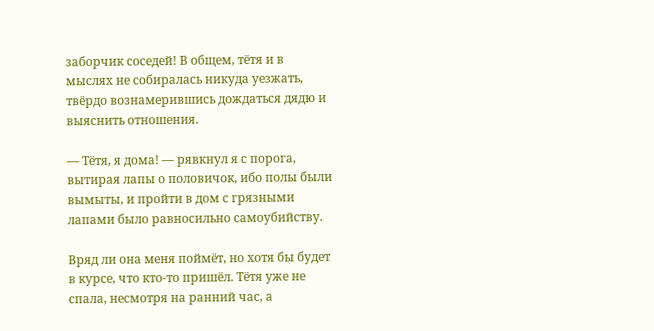заборчик соседей! В общем, тётя и в мыслях не собиралась никуда уезжать, твёрдо вознамерившись дождаться дядю и выяснить отношения.

— Тётя, я дома! — рявкнул я с порога, вытирая лапы о половичок, ибо полы были вымыты, и пройти в дом с грязными лапами было равносильно самоубийству.

Вряд ли она меня поймёт, но хотя бы будет в курсе, что кто-то пришёл. Тётя уже не спала, несмотря на ранний час, а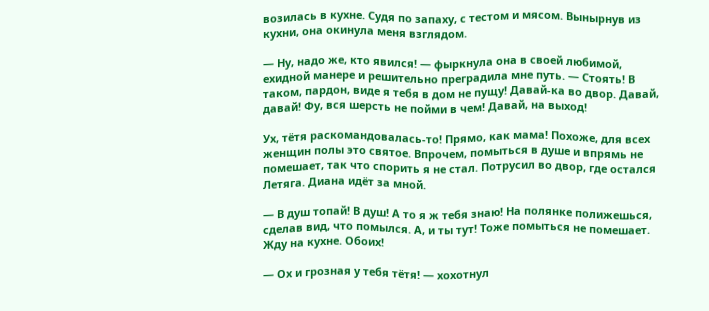возилась в кухне. Судя по запаху, с тестом и мясом. Вынырнув из кухни, она окинула меня взглядом.

— Ну, надо же, кто явился! — фыркнула она в своей любимой, ехидной манере и решительно преградила мне путь. — Стоять! В таком, пардон, виде я тебя в дом не пущу! Давай-ка во двор. Давай, давай! Фу, вся шерсть не пойми в чем! Давай, на выход!

Ух, тётя раскомандовалась-то! Прямо, как мама! Похоже, для всех женщин полы это святое. Впрочем, помыться в душе и впрямь не помешает, так что спорить я не стал. Потрусил во двор, где остался Летяга. Диана идёт за мной.

— В душ топай! В душ! А то я ж тебя знаю! На полянке полижешься, сделав вид, что помылся. А, и ты тут! Тоже помыться не помешает. Жду на кухне. Обоих!

— Ох и грозная у тебя тётя! — хохотнул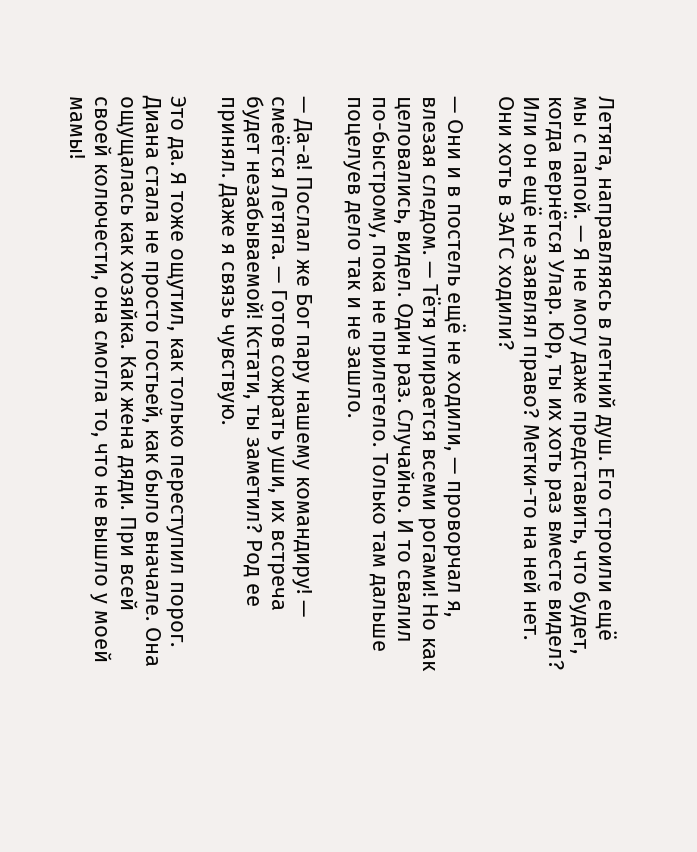Летяга, направляясь в летний душ. Его строили ещё мы с папой. — Я не могу даже представить, что будет, когда вернётся Улар. Юр, ты их хоть раз вместе видел? Или он ещё не заявлял право? Метки-то на ней нет. Они хоть в ЗАГС ходили?

— Они и в постель ещё не ходили, — проворчал я, влезая следом. — Тётя упирается всеми рогами! Но как целовались, видел. Один раз. Случайно. И то свалил по-быстрому, пока не прилетело. Только там дальше поцелуев дело так и не зашло.

— Да-а! Послал же Бог пару нашему командиру! — смеётся Летяга. — Готов сожрать уши, их встреча будет незабываемой! Кстати, ты заметил? Род ее принял. Даже я связь чувствую.

Это да. Я тоже ощутил, как только переступил порог. Диана стала не просто гостьей, как было вначале. Она ощущалась как хозяйка. Как жена дяди. При всей своей колючести, она смогла то, что не вышло у моей мамы!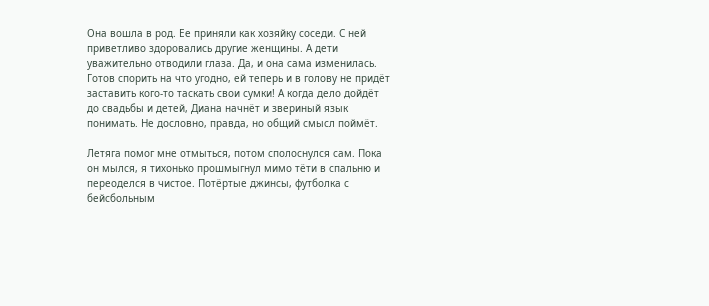Она вошла в род. Ее приняли как хозяйку соседи. С ней приветливо здоровались другие женщины. А дети уважительно отводили глаза. Да, и она сама изменилась. Готов спорить на что угодно, ей теперь и в голову не придёт заставить кого-то таскать свои сумки! А когда дело дойдёт до свадьбы и детей, Диана начнёт и звериный язык понимать. Не дословно, правда, но общий смысл поймёт.

Летяга помог мне отмыться, потом сполоснулся сам. Пока он мылся, я тихонько прошмыгнул мимо тёти в спальню и переоделся в чистое. Потёртые джинсы, футболка с бейсбольным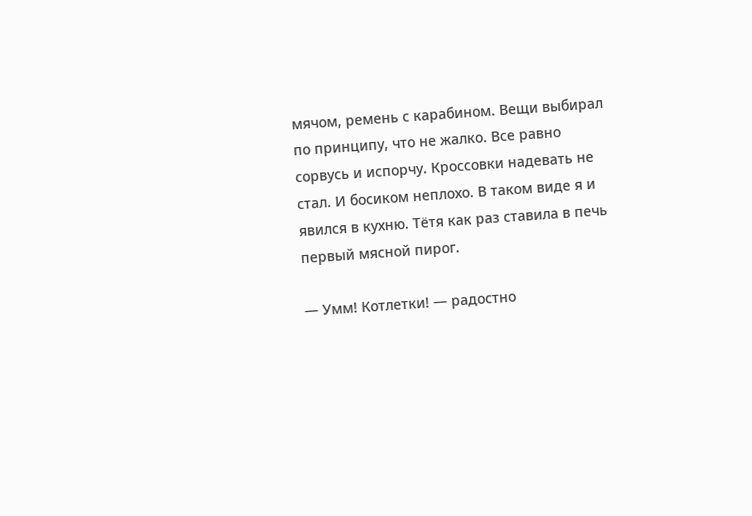мячом, ремень с карабином. Вещи выбирал по принципу, что не жалко. Все равно сорвусь и испорчу. Кроссовки надевать не стал. И босиком неплохо. В таком виде я и явился в кухню. Тётя как раз ставила в печь первый мясной пирог.

— Умм! Котлетки! — радостно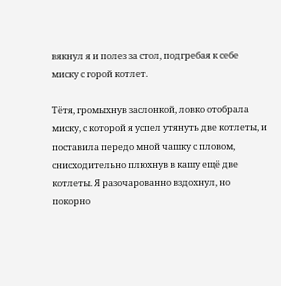вякнул я и полез за стол, подгребая к себе миску с горой котлет.

Тётя, громыхнув заслонкой, ловко отобрала миску, с которой я успел утянуть две котлеты, и поставила передо мной чашку с пловом, снисходительно плюхнув в кашу ещё две котлеты. Я разочарованно вздохнул, но покорно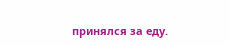принялся за еду.